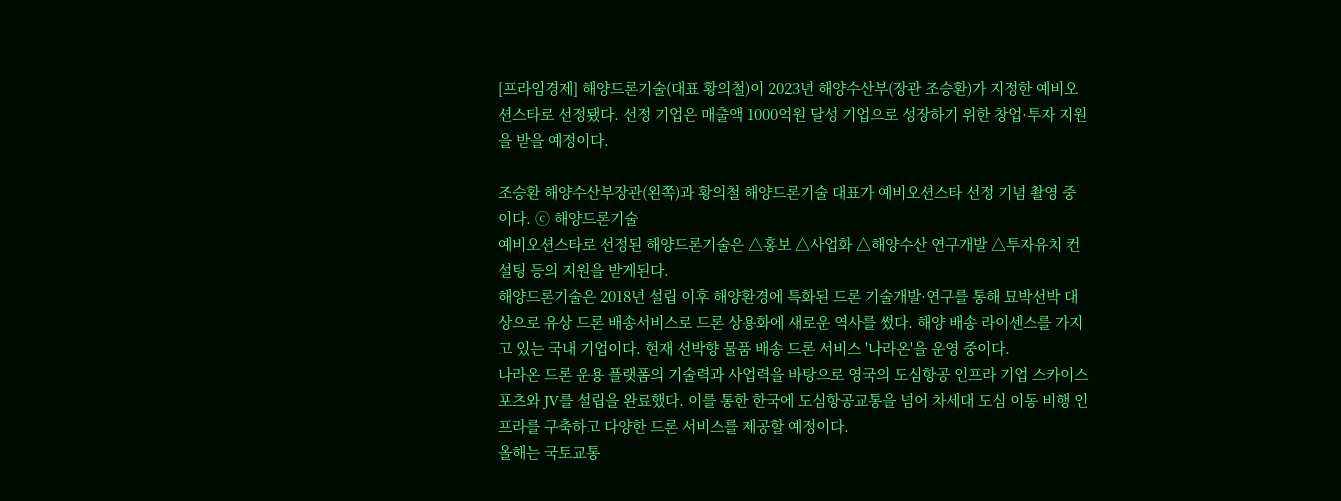[프라임경제] 해양드론기술(대표 황의철)이 2023년 해양수산부(장관 조승환)가 지정한 예비오션스타로 선정됐다. 선정 기업은 매출액 1000억원 달성 기업으로 성장하기 위한 창업·투자 지원을 받을 예정이다.

조승환 해양수산부장관(왼쪽)과 황의철 해양드론기술 대표가 예비오션스타 선정 기념 촬영 중이다. ⓒ 해양드론기술
예비오션스타로 선정된 해양드론기술은 △홍보 △사업화 △해양수산 연구개발 △투자유치 컨설팅 등의 지원을 받게된다.
해양드론기술은 2018년 설립 이후 해양환경에 특화된 드론 기술개발·연구를 통해 묘박선박 대상으로 유상 드론 배송서비스로 드론 상용화에 새로운 역사를 썼다. 해양 배송 라이센스를 가지고 있는 국내 기업이다. 현재 선박향 물품 배송 드론 서비스 '나라온'을 운영 중이다.
나라온 드론 운용 플랫폼의 기술력과 사업력을 바탕으로 영국의 도심항공 인프라 기업 스카이스포츠와 JV를 설립을 완료했다. 이를 통한 한국에 도심항공교통을 넘어 차세대 도심 이동 비행 인프라를 구축하고 다양한 드론 서비스를 제공할 예정이다.
올해는 국토교통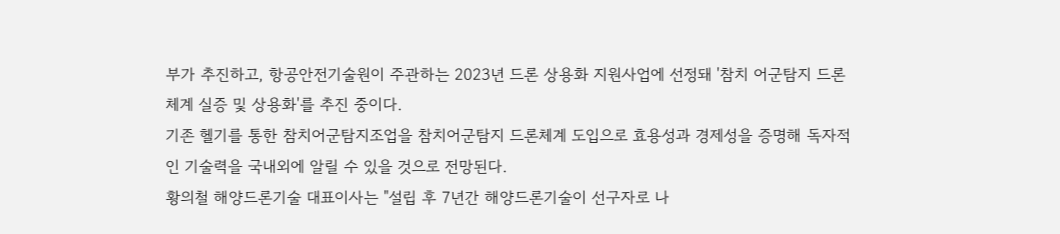부가 추진하고, 항공안전기술원이 주관하는 2023년 드론 상용화 지원사업에 선정돼 '참치 어군탐지 드론 체계 실증 및 상용화'를 추진 중이다.
기존 헬기를 통한 참치어군탐지조업을 참치어군탐지 드론체계 도입으로 효용성과 경제성을 증명해 독자적인 기술력을 국내외에 알릴 수 있을 것으로 전망된다.
황의철 해양드론기술 대표이사는 "설립 후 7년간 해양드론기술이 선구자로 나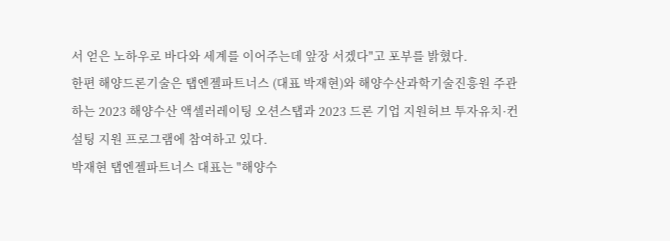서 얻은 노하우로 바다와 세계를 이어주는데 앞장 서겠다"고 포부를 밝혔다.
한편 해양드론기술은 탭엔젤파트너스 (대표 박재현)와 해양수산과학기술진흥원 주관하는 2023 해양수산 액셀러레이팅 오션스탭과 2023 드론 기업 지원허브 투자유치·컨설팅 지원 프로그램에 참여하고 있다.
박재현 탭엔젤파트너스 대표는 "해양수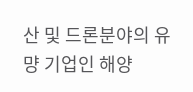산 및 드론분야의 유먕 기업인 해양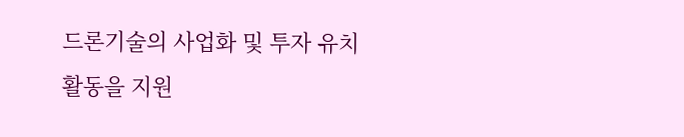드론기술의 사업화 및 투자 유치 활동을 지원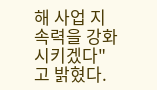해 사업 지속력을 강화시키겠다"고 밝혔다.